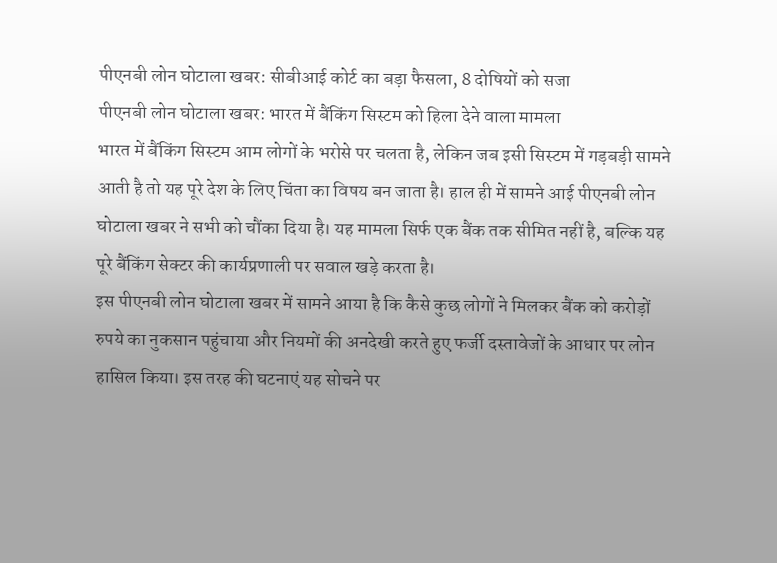पीएनबी लोन घोटाला खबर: सीबीआई कोर्ट का बड़ा फैसला, 8 दोषियों को सजा
पीएनबी लोन घोटाला खबर: भारत में बैंकिंग सिस्टम को हिला देने वाला मामला
भारत में बैंकिंग सिस्टम आम लोगों के भरोसे पर चलता है, लेकिन जब इसी सिस्टम में गड़बड़ी सामने आती है तो यह पूरे देश के लिए चिंता का विषय बन जाता है। हाल ही में सामने आई पीएनबी लोन घोटाला खबर ने सभी को चौंका दिया है। यह मामला सिर्फ एक बैंक तक सीमित नहीं है, बल्कि यह पूरे बैंकिंग सेक्टर की कार्यप्रणाली पर सवाल खड़े करता है।
इस पीएनबी लोन घोटाला खबर में सामने आया है कि कैसे कुछ लोगों ने मिलकर बैंक को करोड़ों रुपये का नुकसान पहुंचाया और नियमों की अनदेखी करते हुए फर्जी दस्तावेजों के आधार पर लोन हासिल किया। इस तरह की घटनाएं यह सोचने पर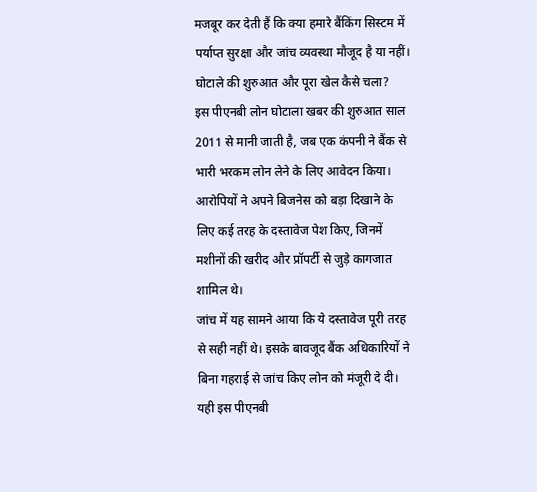मजबूर कर देती हैं कि क्या हमारे बैंकिंग सिस्टम में पर्याप्त सुरक्षा और जांच व्यवस्था मौजूद है या नहीं।
घोटाले की शुरुआत और पूरा खेल कैसे चला?
इस पीएनबी लोन घोटाला खबर की शुरुआत साल 2011 से मानी जाती है, जब एक कंपनी ने बैंक से भारी भरकम लोन लेने के लिए आवेदन किया। आरोपियों ने अपने बिजनेस को बड़ा दिखाने के लिए कई तरह के दस्तावेज पेश किए, जिनमें मशीनों की खरीद और प्रॉपर्टी से जुड़े कागजात शामिल थे।
जांच में यह सामने आया कि ये दस्तावेज पूरी तरह से सही नहीं थे। इसके बावजूद बैंक अधिकारियों ने बिना गहराई से जांच किए लोन को मंजूरी दे दी। यही इस पीएनबी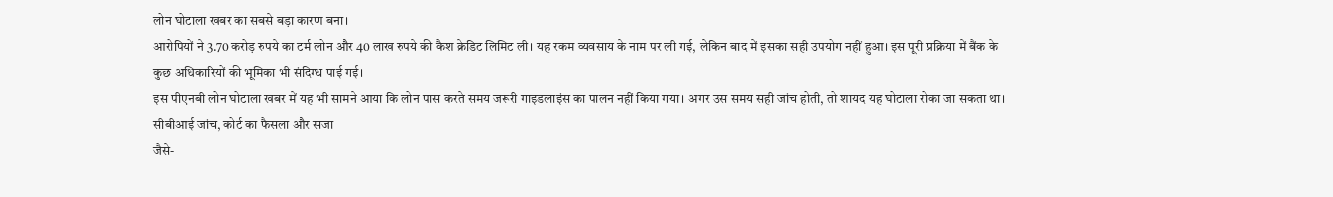लोन घोटाला खबर का सबसे बड़ा कारण बना।
आरोपियों ने 3.70 करोड़ रुपये का टर्म लोन और 40 लाख रुपये की कैश क्रेडिट लिमिट ली। यह रकम व्यवसाय के नाम पर ली गई, लेकिन बाद में इसका सही उपयोग नहीं हुआ। इस पूरी प्रक्रिया में बैंक के कुछ अधिकारियों की भूमिका भी संदिग्ध पाई गई।
इस पीएनबी लोन घोटाला खबर में यह भी सामने आया कि लोन पास करते समय जरूरी गाइडलाइंस का पालन नहीं किया गया। अगर उस समय सही जांच होती, तो शायद यह घोटाला रोका जा सकता था।
सीबीआई जांच, कोर्ट का फैसला और सजा
जैसे-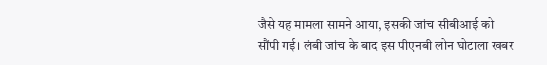जैसे यह मामला सामने आया, इसकी जांच सीबीआई को सौंपी गई। लंबी जांच के बाद इस पीएनबी लोन घोटाला खबर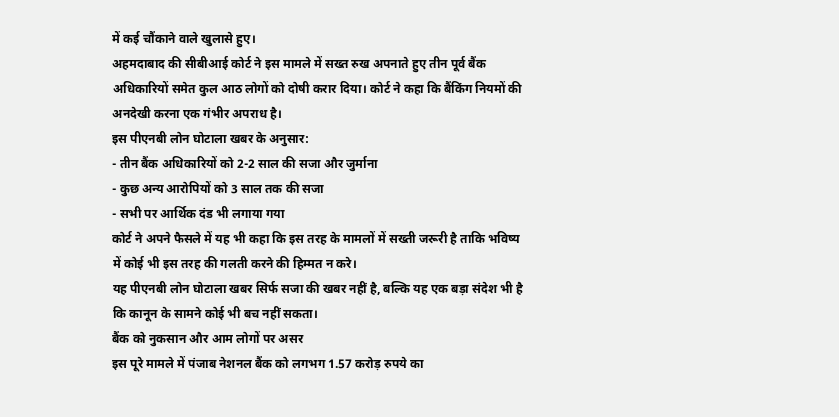में कई चौंकाने वाले खुलासे हुए।
अहमदाबाद की सीबीआई कोर्ट ने इस मामले में सख्त रुख अपनाते हुए तीन पूर्व बैंक अधिकारियों समेत कुल आठ लोगों को दोषी करार दिया। कोर्ट ने कहा कि बैंकिंग नियमों की अनदेखी करना एक गंभीर अपराध है।
इस पीएनबी लोन घोटाला खबर के अनुसार:
- तीन बैंक अधिकारियों को 2-2 साल की सजा और जुर्माना
- कुछ अन्य आरोपियों को 3 साल तक की सजा
- सभी पर आर्थिक दंड भी लगाया गया
कोर्ट ने अपने फैसले में यह भी कहा कि इस तरह के मामलों में सख्ती जरूरी है ताकि भविष्य में कोई भी इस तरह की गलती करने की हिम्मत न करे।
यह पीएनबी लोन घोटाला खबर सिर्फ सजा की खबर नहीं है, बल्कि यह एक बड़ा संदेश भी है कि कानून के सामने कोई भी बच नहीं सकता।
बैंक को नुकसान और आम लोगों पर असर
इस पूरे मामले में पंजाब नेशनल बैंक को लगभग 1.57 करोड़ रुपये का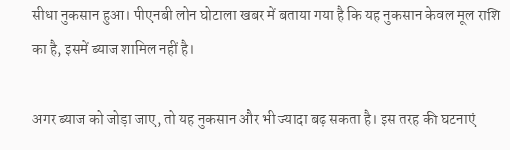सीधा नुकसान हुआ। पीएनबी लोन घोटाला खबर में बताया गया है कि यह नुकसान केवल मूल राशि का है, इसमें ब्याज शामिल नहीं है।

अगर ब्याज को जोड़ा जाए, तो यह नुकसान और भी ज्यादा बढ़ सकता है। इस तरह की घटनाएं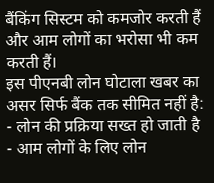बैंकिंग सिस्टम को कमजोर करती हैं और आम लोगों का भरोसा भी कम करती हैं।
इस पीएनबी लोन घोटाला खबर का असर सिर्फ बैंक तक सीमित नहीं है:
- लोन की प्रक्रिया सख्त हो जाती है
- आम लोगों के लिए लोन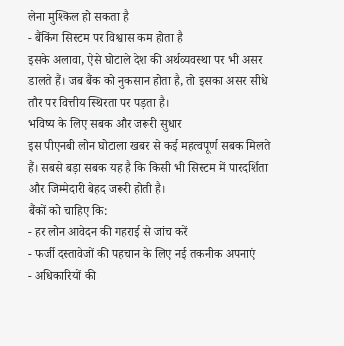लेना मुश्किल हो सकता है
- बैंकिंग सिस्टम पर विश्वास कम होता है
इसके अलावा, ऐसे घोटाले देश की अर्थव्यवस्था पर भी असर डालते हैं। जब बैंक को नुकसान होता है, तो इसका असर सीधे तौर पर वित्तीय स्थिरता पर पड़ता है।
भविष्य के लिए सबक और जरूरी सुधार
इस पीएनबी लोन घोटाला खबर से कई महत्वपूर्ण सबक मिलते हैं। सबसे बड़ा सबक यह है कि किसी भी सिस्टम में पारदर्शिता और जिम्मेदारी बेहद जरूरी होती है।
बैंकों को चाहिए कि:
- हर लोन आवेदन की गहराई से जांच करें
- फर्जी दस्तावेजों की पहचान के लिए नई तकनीक अपनाएं
- अधिकारियों की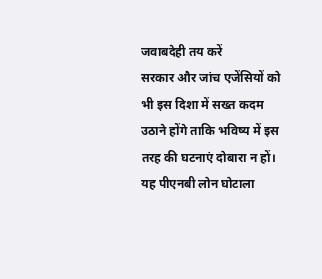जवाबदेही तय करें
सरकार और जांच एजेंसियों को भी इस दिशा में सख्त कदम उठाने होंगे ताकि भविष्य में इस तरह की घटनाएं दोबारा न हों।
यह पीएनबी लोन घोटाला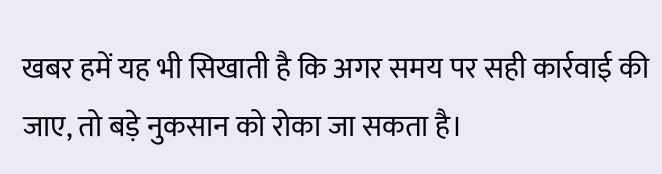खबर हमें यह भी सिखाती है कि अगर समय पर सही कार्रवाई की जाए, तो बड़े नुकसान को रोका जा सकता है।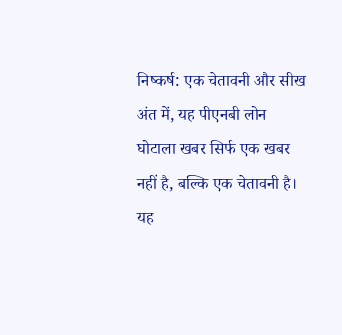निष्कर्ष: एक चेतावनी और सीख
अंत में, यह पीएनबी लोन घोटाला खबर सिर्फ एक खबर नहीं है, बल्कि एक चेतावनी है। यह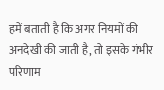हमें बताती है कि अगर नियमों की अनदेखी की जाती है, तो इसके गंभीर परिणाम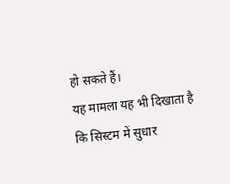हो सकते हैं।
यह मामला यह भी दिखाता है कि सिस्टम में सुधार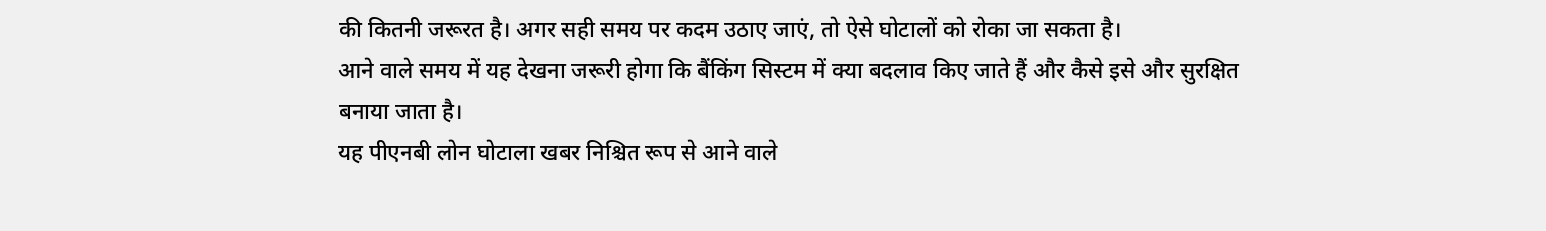की कितनी जरूरत है। अगर सही समय पर कदम उठाए जाएं, तो ऐसे घोटालों को रोका जा सकता है।
आने वाले समय में यह देखना जरूरी होगा कि बैंकिंग सिस्टम में क्या बदलाव किए जाते हैं और कैसे इसे और सुरक्षित बनाया जाता है।
यह पीएनबी लोन घोटाला खबर निश्चित रूप से आने वाले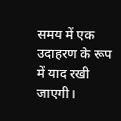समय में एक उदाहरण के रूप में याद रखी जाएगी।